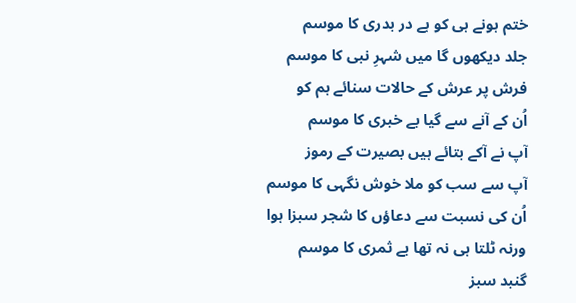ختم ہونے ہی کو ہے در بدری کا موسم
جلد دیکھوں گا میں شہرِ نبی کا موسم
فرش پر عرش کے حالات سنائے ہم کو
اُن کے آنے سے گیا بے خبری کا موسم
آپ نے آکے بتائے ہیں بصیرت کے رموز
آپ سے سب کو ملا خوش نگہی کا موسم
اُن کی نسبت سے دعاؤں کا شجر سبزا ہوا
ورنہ ٹلتا ہی نہ تھا بے ثمری کا موسم
گنبد سبز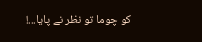کو چوما تو نظر نے پایا...!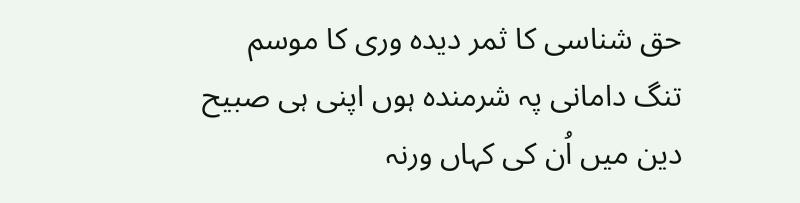حق شناسی کا ثمر دیدہ وری کا موسم
تنگ دامانی پہ شرمندہ ہوں اپنی ہی صبیح
دین میں اُن کی کہاں ورنہ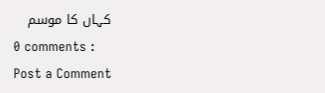کہاں کا موسم
0 comments :
Post a Comment